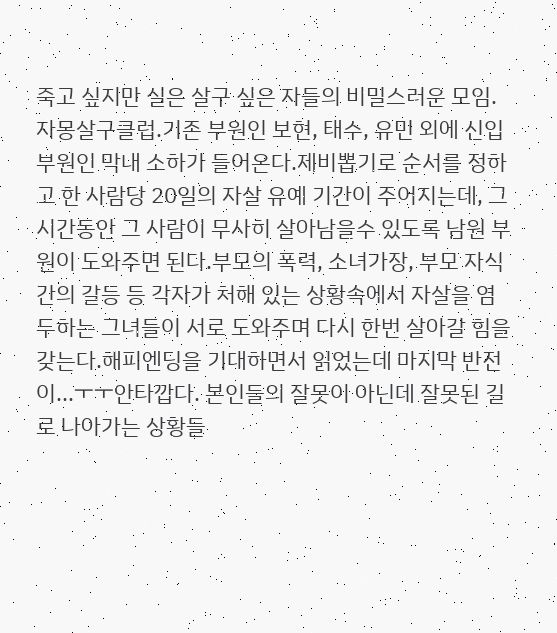죽고 싶지만 실은 살구 싶은 자들의 비밀스러운 모임.자몽살구클럽.기존 부원인 보현, 태수, 유민 외에 신입부원인 막내 소하가 들어온다.제비뽑기로 순서를 정하고 한 사람당 20일의 자살 유예 기간이 주어지는데, 그 시간동안 그 사람이 무사히 살아남을수 있도록 남원 부원이 도와주면 된다.부모의 폭력, 소녀가장, 부모 자식간의 갈등 등 각자가 처해 있는 상황속에서 자살을 염두하는 그녀들이 서로 도와주며 다시 한번 살아갈 힘을 갖는다.해피엔딩을 기대하면서 읽었는데 마지막 반전이...ㅜㅜ안타깝다. 본인들의 잘못이 아닌데 잘못된 길로 나아가는 상황들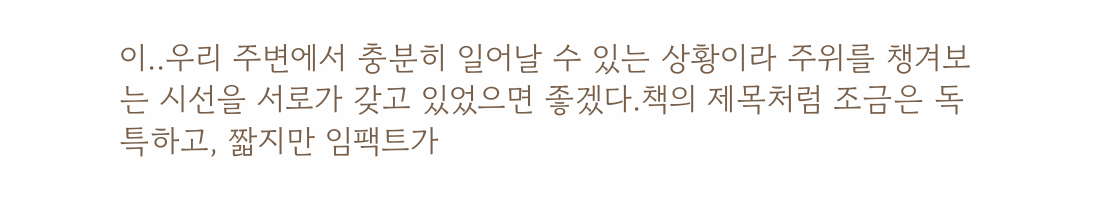이..우리 주변에서 충분히 일어날 수 있는 상황이라 주위를 챙겨보는 시선을 서로가 갖고 있었으면 좋겠다.책의 제목처럼 조금은 독특하고, 짧지만 임팩트가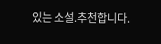있는 소설.추천합니다.